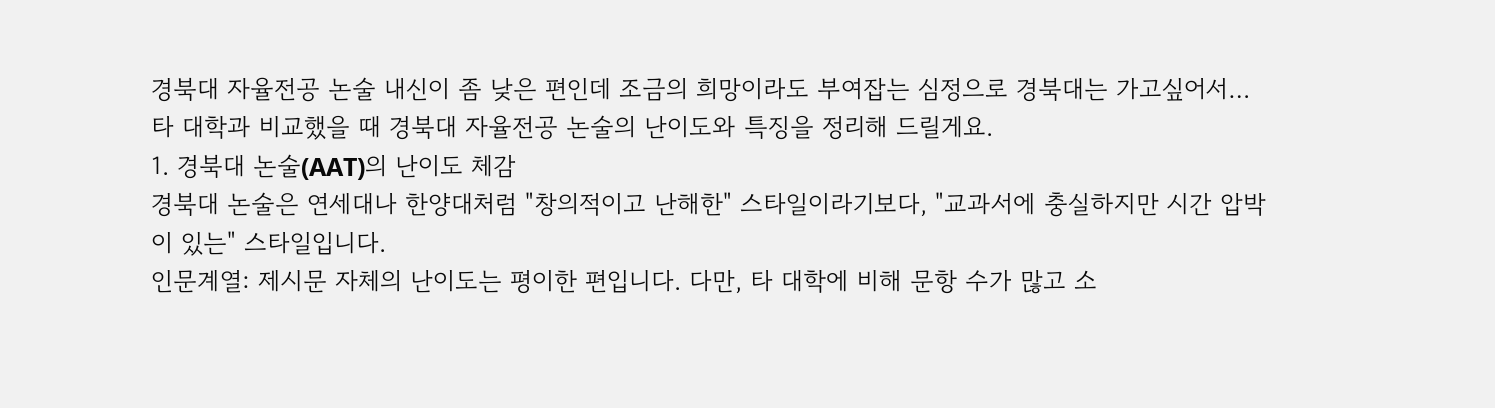경북대 자율전공 논술 내신이 좀 낮은 편인데 조금의 희망이라도 부여잡는 심정으로 경북대는 가고싶어서…
타 대학과 비교했을 때 경북대 자율전공 논술의 난이도와 특징을 정리해 드릴게요.
1. 경북대 논술(AAT)의 난이도 체감
경북대 논술은 연세대나 한양대처럼 "창의적이고 난해한" 스타일이라기보다, "교과서에 충실하지만 시간 압박이 있는" 스타일입니다.
인문계열: 제시문 자체의 난이도는 평이한 편입니다. 다만, 타 대학에 비해 문항 수가 많고 소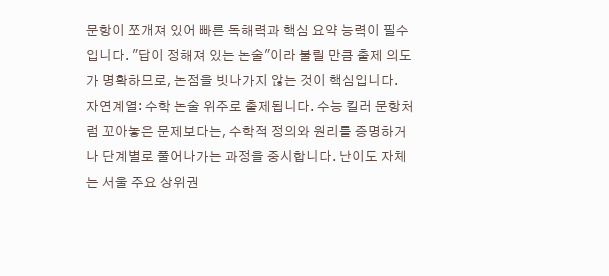문항이 쪼개져 있어 빠른 독해력과 핵심 요약 능력이 필수입니다. "답이 정해져 있는 논술"이라 불릴 만큼 출제 의도가 명확하므로, 논점을 빗나가지 않는 것이 핵심입니다.
자연계열: 수학 논술 위주로 출제됩니다. 수능 킬러 문항처럼 꼬아놓은 문제보다는, 수학적 정의와 원리를 증명하거나 단계별로 풀어나가는 과정을 중시합니다. 난이도 자체는 서울 주요 상위권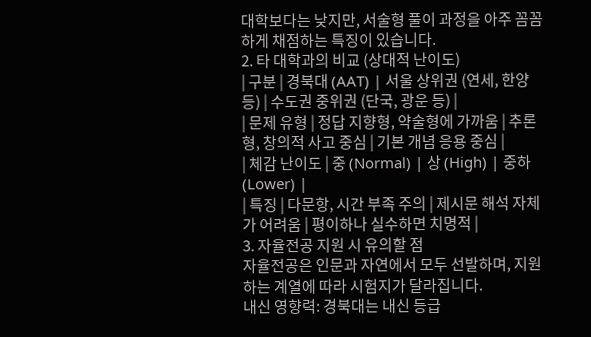대학보다는 낮지만, 서술형 풀이 과정을 아주 꼼꼼하게 채점하는 특징이 있습니다.
2. 타 대학과의 비교 (상대적 난이도)
| 구분 | 경북대 (AAT) | 서울 상위권 (연세, 한양 등) | 수도권 중위권 (단국, 광운 등) |
| 문제 유형 | 정답 지향형, 약술형에 가까움 | 추론형, 창의적 사고 중심 | 기본 개념 응용 중심 |
| 체감 난이도 | 중 (Normal) | 상 (High) | 중하 (Lower) |
| 특징 | 다문항, 시간 부족 주의 | 제시문 해석 자체가 어려움 | 평이하나 실수하면 치명적 |
3. 자율전공 지원 시 유의할 점
자율전공은 인문과 자연에서 모두 선발하며, 지원하는 계열에 따라 시험지가 달라집니다.
내신 영향력: 경북대는 내신 등급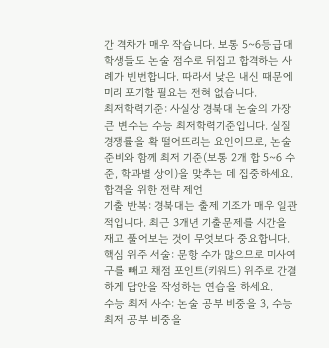간 격차가 매우 작습니다. 보통 5~6등급대 학생들도 논술 점수로 뒤집고 합격하는 사례가 빈번합니다. 따라서 낮은 내신 때문에 미리 포기할 필요는 전혀 없습니다.
최저학력기준: 사실상 경북대 논술의 가장 큰 변수는 수능 최저학력기준입니다. 실질 경쟁률을 확 떨어뜨리는 요인이므로, 논술 준비와 함께 최저 기준(보통 2개 합 5~6 수준, 학과별 상이)을 맞추는 데 집중하세요.
합격을 위한 전략 제언
기출 반복: 경북대는 출제 기조가 매우 일관적입니다. 최근 3개년 기출문제를 시간을 재고 풀어보는 것이 무엇보다 중요합니다.
핵심 위주 서술: 문항 수가 많으므로 미사여구를 빼고 채점 포인트(키워드) 위주로 간결하게 답안을 작성하는 연습을 하세요.
수능 최저 사수: 논술 공부 비중을 3, 수능 최저 공부 비중을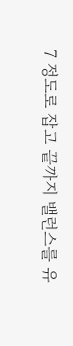7 정도로 잡고 끝까지 밸런스를 유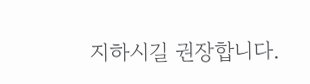지하시길 권장합니다.